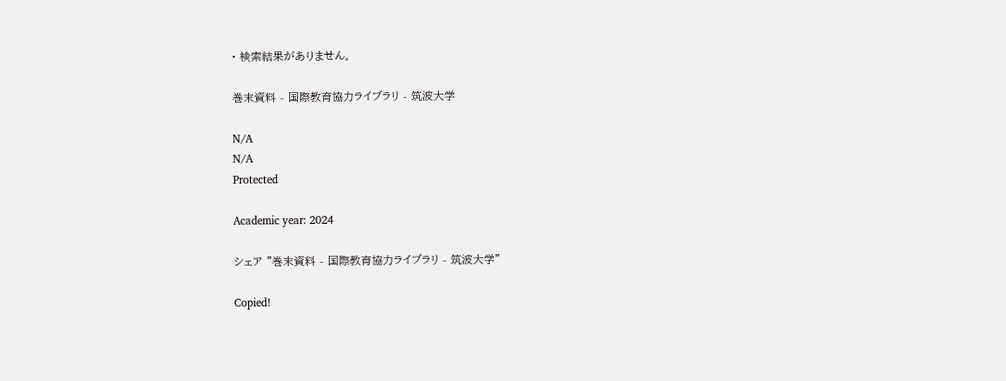• 検索結果がありません。

巻末資料 - 国際教育協力ライブラリ - 筑波大学

N/A
N/A
Protected

Academic year: 2024

シェア "巻末資料 - 国際教育協力ライブラリ - 筑波大学"

Copied!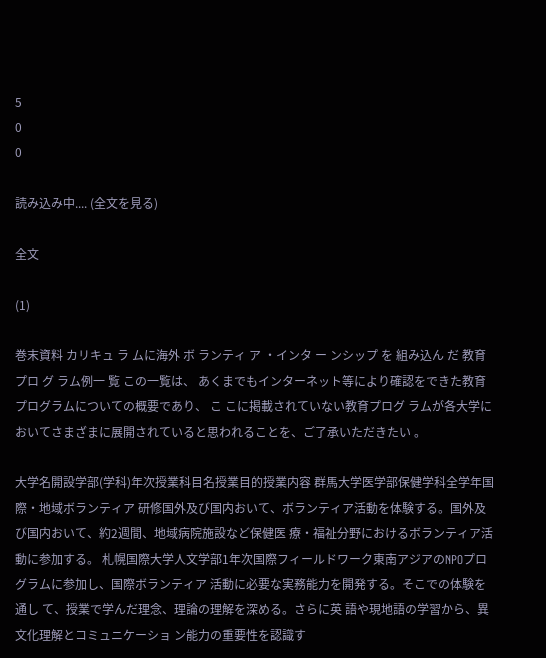5
0
0

読み込み中.... (全文を見る)

全文

(1)

巻末資料 カリキュ ラ ムに海外 ボ ランティ ア ・インタ ー ンシップ を 組み込ん だ 教育プロ グ ラム例一 覧 この一覧は、 あくまでもインターネット等により確認をできた教育プログラムについての概要であり、 こ こに掲載されていない教育プログ ラムが各大学においてさまざまに展開されていると思われることを、ご了承いただきたい 。

大学名開設学部(学科)年次授業科目名授業目的授業内容 群馬大学医学部保健学科全学年国際・地域ボランティア 研修国外及び国内おいて、ボランティア活動を体験する。国外及び国内おいて、約2週間、地域病院施設など保健医 療・福祉分野におけるボランティア活動に参加する。 札幌国際大学人文学部1年次国際フィールドワーク東南アジアのNPOプログラムに参加し、国際ボランティア 活動に必要な実務能力を開発する。そこでの体験を通し て、授業で学んだ理念、理論の理解を深める。さらに英 語や現地語の学習から、異文化理解とコミュニケーショ ン能力の重要性を認識す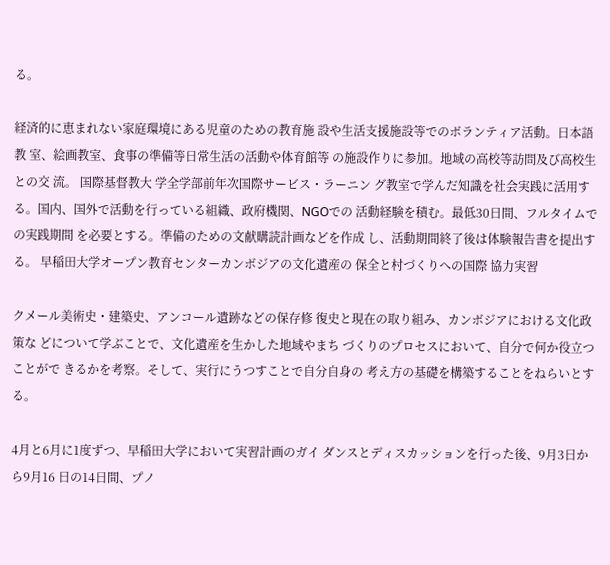る。

経済的に恵まれない家庭環境にある児童のための教育施 設や生活支援施設等でのボランティア活動。日本語教 室、絵画教室、食事の準備等日常生活の活動や体育館等 の施設作りに参加。地域の高校等訪問及び高校生との交 流。 国際基督教大 学全学部前年次国際サービス・ラーニン グ教室で学んだ知識を社会実践に活用する。国内、国外で活動を行っている組織、政府機関、NGOでの 活動経験を積む。最低30日間、フルタイムでの実践期間 を必要とする。準備のための文献購読計画などを作成 し、活動期間終了後は体験報告書を提出する。 早稲田大学オープン教育センターカンボジアの文化遺産の 保全と村づくりへの国際 協力実習

クメール美術史・建築史、アンコール遺跡などの保存修 復史と現在の取り組み、カンボジアにおける文化政策な どについて学ぶことで、文化遺産を生かした地域やまち づくりのプロセスにおいて、自分で何か役立つことがで きるかを考察。そして、実行にうつすことで自分自身の 考え方の基礎を構築することをねらいとする。

4月と6月に1度ずつ、早稲田大学において実習計画のガイ ダンスとディスカッションを行った後、9月3日から9月16 日の14日間、プノ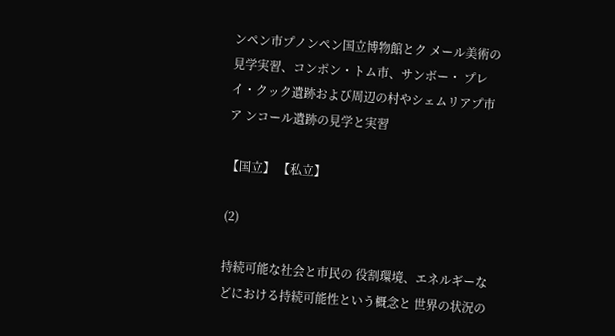ンペン市プノンペン国立博物館とク メール美術の見学実習、コンポン・トム市、サンボー・ プレイ・クック遺跡および周辺の村やシェムリアプ市ア ンコール遺跡の見学と実習

【国立】 【私立】

(2)

持続可能な社会と市民の 役割環境、エネルギーなどにおける持続可能性という概念と 世界の状況の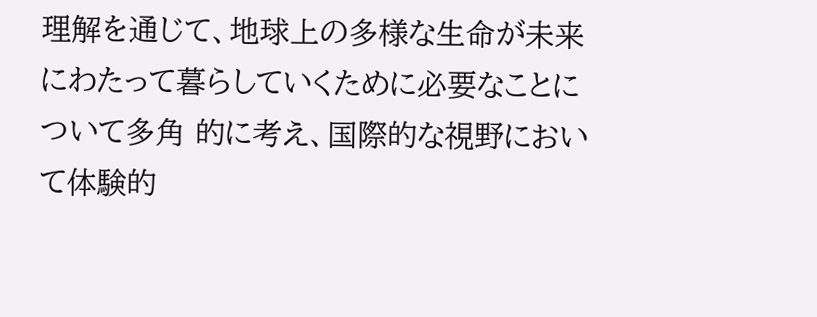理解を通じて、地球上の多様な生命が未来 にわたって暮らしていくために必要なことについて多角 的に考え、国際的な視野において体験的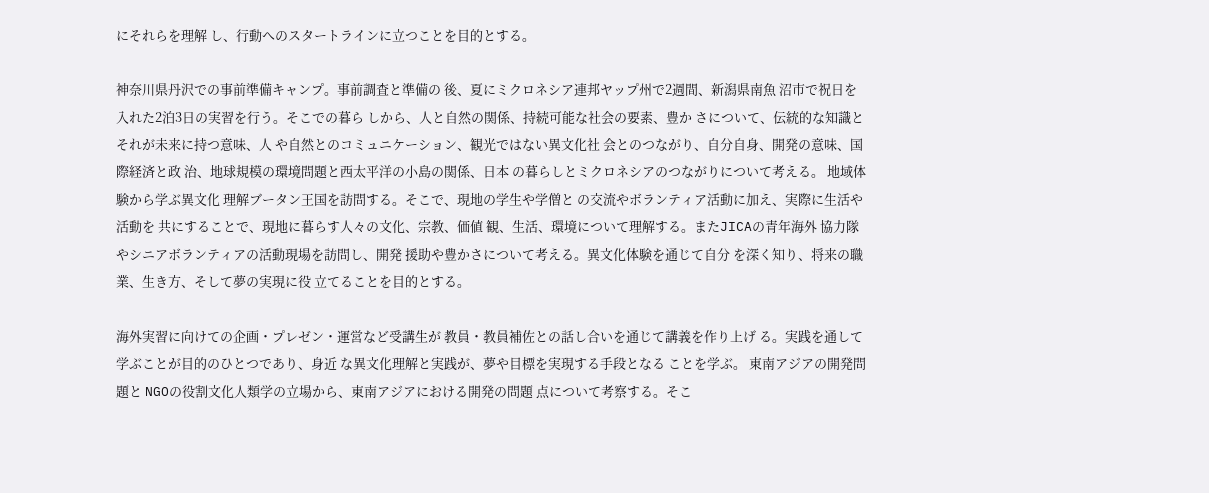にそれらを理解 し、行動へのスタートラインに立つことを目的とする。

神奈川県丹沢での事前準備キャンプ。事前調査と準備の 後、夏にミクロネシア連邦ヤップ州で2週間、新潟県南魚 沼市で祝日を入れた2泊3日の実習を行う。そこでの暮ら しから、人と自然の関係、持続可能な社会の要素、豊か さについて、伝統的な知識とそれが未来に持つ意味、人 や自然とのコミュニケーション、観光ではない異文化社 会とのつながり、自分自身、開発の意味、国際経済と政 治、地球規模の環境問題と西太平洋の小島の関係、日本 の暮らしとミクロネシアのつながりについて考える。 地域体験から学ぶ異文化 理解ブータン王国を訪問する。そこで、現地の学生や学僧と の交流やボランティア活動に加え、実際に生活や活動を 共にすることで、現地に暮らす人々の文化、宗教、価値 観、生活、環境について理解する。またJICAの青年海外 協力隊やシニアボランティアの活動現場を訪問し、開発 援助や豊かさについて考える。異文化体験を通じて自分 を深く知り、将来の職業、生き方、そして夢の実現に役 立てることを目的とする。

海外実習に向けての企画・プレゼン・運営など受講生が 教員・教員補佐との話し合いを通じて講義を作り上げ る。実践を通して学ぶことが目的のひとつであり、身近 な異文化理解と実践が、夢や目標を実現する手段となる ことを学ぶ。 東南アジアの開発問題と NGOの役割文化人類学の立場から、東南アジアにおける開発の問題 点について考察する。そこ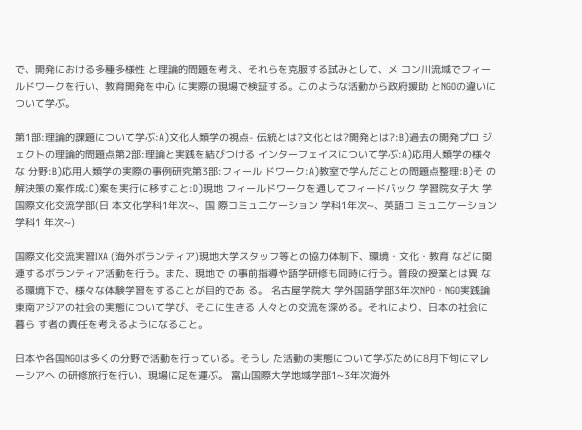で、開発における多種多様性 と理論的問題を考え、それらを克服する試みとして、メ コン川流域でフィールドワークを行い、教育開発を中心 に実際の現場で検証する。このような活動から政府援助 とNGOの違いについて学ぶ。

第1部:理論的課題について学ぶ:A)文化人類学の視点- 伝統とは?文化とは?開発とは?:B)過去の開発プロ ジェクトの理論的問題点第2部:理論と実践を結びつける インターフェイスについて学ぶ:A)応用人類学の様々な 分野:B)応用人類学の実際の事例研究第3部:フィール ドワーク:A)教室で学んだことの問題点整理:B)そ の解決策の案作成:C)案を実行に移すこと:D)現地 フィールドワークを通してフィードバック 学習院女子大 学国際文化交流学部(日 本文化学科1年次~、国 際コミュニケーション 学科1年次~、英語コ ミュニケーション学科1 年次~)

国際文化交流実習IXA (海外ボランティア)現地大学スタッフ等との協力体制下、環境・文化・教育 などに関連するボランティア活動を行う。また、現地で の事前指導や語学研修も同時に行う。普段の授業とは異 なる環境下で、様々な体験学習をすることが目的であ る。 名古屋学院大 学外国語学部3年次NPO・NGO実践論東南アジアの社会の実態について学び、そこに生きる 人々との交流を深める。それにより、日本の社会に暮ら す者の責任を考えるようになること。

日本や各国NGOは多くの分野で活動を行っている。そうし た活動の実態について学ぶために8月下旬にマレーシアへ の研修旅行を行い、現場に足を運ぶ。 富山国際大学地域学部1~3年次海外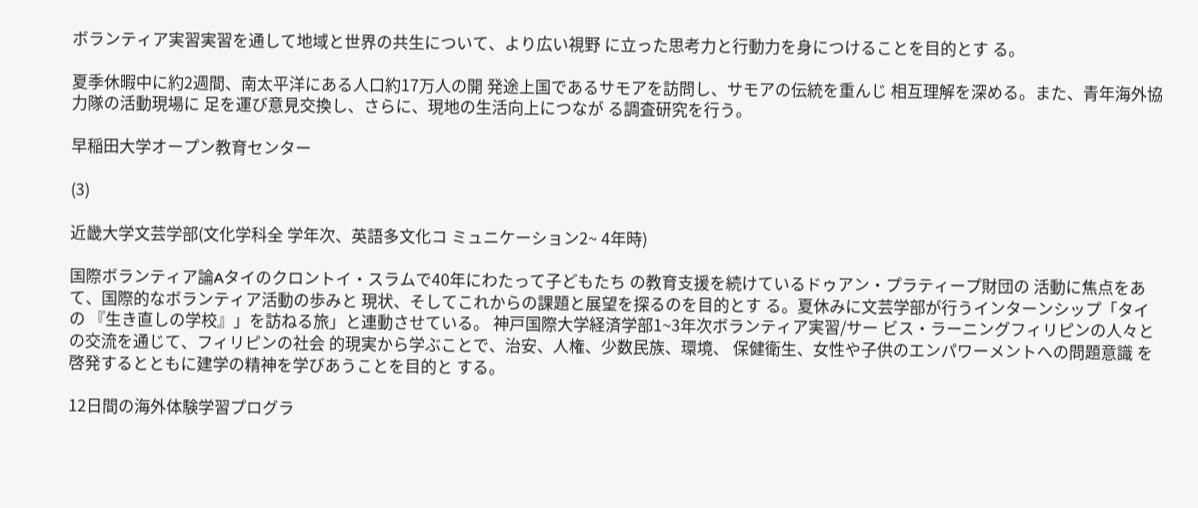ボランティア実習実習を通して地域と世界の共生について、より広い視野 に立った思考力と行動力を身につけることを目的とす る。

夏季休暇中に約2週間、南太平洋にある人口約17万人の開 発途上国であるサモアを訪問し、サモアの伝統を重んじ 相互理解を深める。また、青年海外協力隊の活動現場に 足を運び意見交換し、さらに、現地の生活向上につなが る調査研究を行う。

早稲田大学オープン教育センター

(3)

近畿大学文芸学部(文化学科全 学年次、英語多文化コ ミュニケーション2~ 4年時)

国際ボランティア論Aタイのクロントイ・スラムで40年にわたって子どもたち の教育支援を続けているドゥアン・プラティープ財団の 活動に焦点をあて、国際的なボランティア活動の歩みと 現状、そしてこれからの課題と展望を探るのを目的とす る。夏休みに文芸学部が行うインターンシップ「タイの 『生き直しの学校』」を訪ねる旅」と連動させている。 神戸国際大学経済学部1~3年次ボランティア実習/サー ビス・ラーニングフィリピンの人々との交流を通じて、フィリピンの社会 的現実から学ぶことで、治安、人権、少数民族、環境、 保健衛生、女性や子供のエンパワーメントへの問題意識 を啓発するとともに建学の精神を学びあうことを目的と する。

12日間の海外体験学習プログラ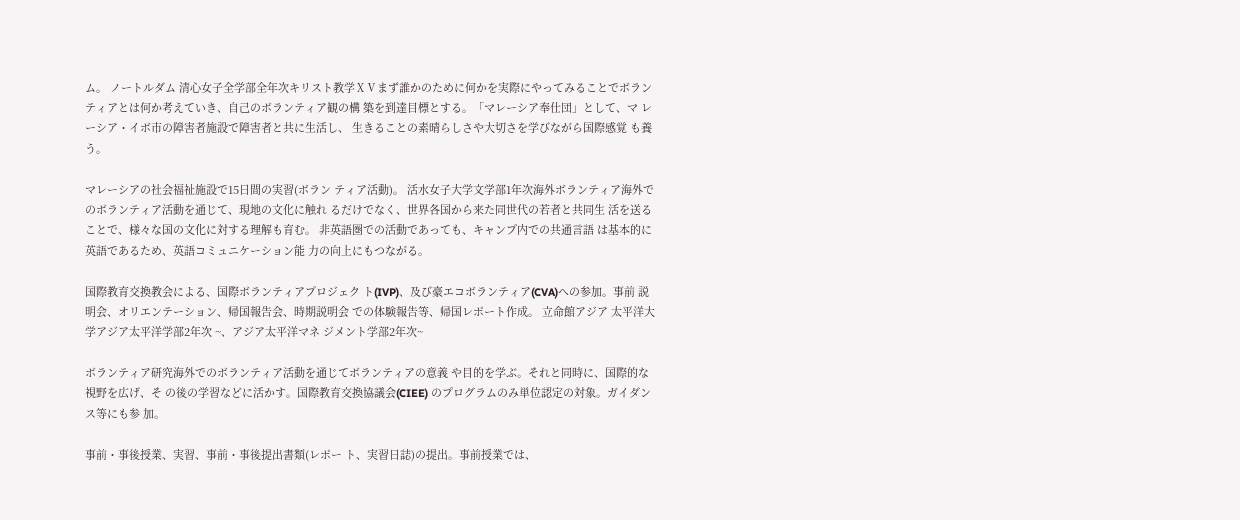ム。 ノートルダム 清心女子全学部全年次キリスト教学ⅩⅤまず誰かのために何かを実際にやってみることでボラン ティアとは何か考えていき、自己のボランティア観の構 築を到達目標とする。「マレーシア奉仕団」として、マ レーシア・イボ市の障害者施設で障害者と共に生活し、 生きることの素晴らしさや大切さを学びながら国際感覚 も養う。

マレーシアの社会福祉施設で15日間の実習(ボラン ティア活動)。 活水女子大学文学部1年次海外ボランティア海外でのボランティア活動を通じて、現地の文化に触れ るだけでなく、世界各国から来た同世代の若者と共同生 活を送ることで、様々な国の文化に対する理解も育む。 非英語圏での活動であっても、キャンプ内での共通言語 は基本的に英語であるため、英語コミュニケーション能 力の向上にもつながる。

国際教育交換教会による、国際ボランティアプロジェク ト(IVP)、及び豪エコボランティア(CVA)への参加。事前 説明会、オリエンテーション、帰国報告会、時期説明会 での体験報告等、帰国レポート作成。 立命館アジア 太平洋大学アジア太平洋学部2年次 ~、アジア太平洋マネ ジメント学部2年次~

ボランティア研究海外でのボランティア活動を通じてボランティアの意義 や目的を学ぶ。それと同時に、国際的な視野を広げ、そ の後の学習などに活かす。国際教育交換協議会(CIEE) のプログラムのみ単位認定の対象。ガイダンス等にも参 加。

事前・事後授業、実習、事前・事後提出書類(レポー ト、実習日誌)の提出。事前授業では、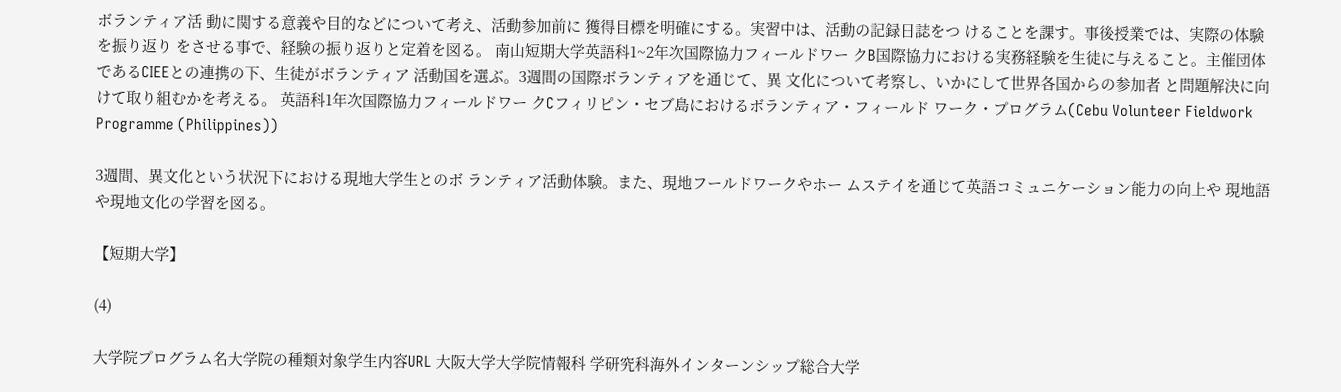ボランティア活 動に関する意義や目的などについて考え、活動参加前に 獲得目標を明確にする。実習中は、活動の記録日誌をつ けることを課す。事後授業では、実際の体験を振り返り をさせる事で、経験の振り返りと定着を図る。 南山短期大学英語科1~2年次国際協力フィールドワー クB国際協力における実務経験を生徒に与えること。主催団体であるCIEEとの連携の下、生徒がボランティア 活動国を選ぶ。3週間の国際ボランティアを通じて、異 文化について考察し、いかにして世界各国からの参加者 と問題解決に向けて取り組むかを考える。 英語科1年次国際協力フィールドワー クCフィリピン・セブ島におけるボランティア・フィールド ワーク・プログラム(Cebu Volunteer Fieldwork Programme (Philippines))

3週間、異文化という状況下における現地大学生とのボ ランティア活動体験。また、現地フールドワークやホー ムステイを通じて英語コミュニケーション能力の向上や 現地語や現地文化の学習を図る。

【短期大学】

(4)

大学院プログラム名大学院の種類対象学生内容URL 大阪大学大学院情報科 学研究科海外インターンシップ総合大学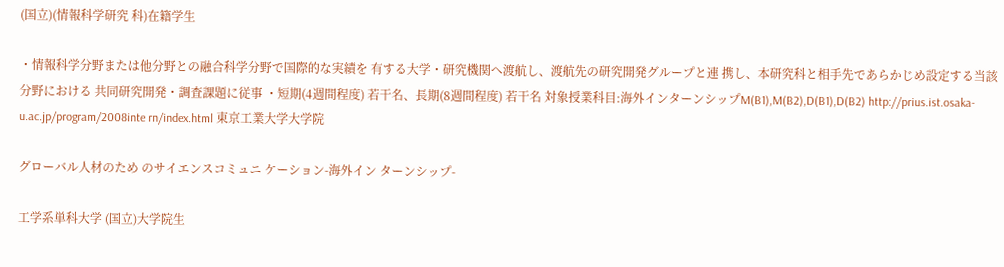(国立)(情報科学研究 科)在籍学生

・情報科学分野または他分野との融合科学分野で国際的な実績を 有する大学・研究機関へ渡航し、渡航先の研究開発グループと連 携し、本研究科と相手先であらかじめ設定する当該分野における 共同研究開発・調査課題に従事 ・短期(4週間程度) 若干名、長期(8週間程度) 若干名 対象授業科目:海外インターンシップM(B1),M(B2),D(B1),D(B2) http://prius.ist.osaka- u.ac.jp/program/2008inte rn/index.html 東京工業大学大学院

グローバル人材のため のサイエンスコミュニ ケーション-海外イン ターンシップ-

工学系単科大学 (国立)大学院生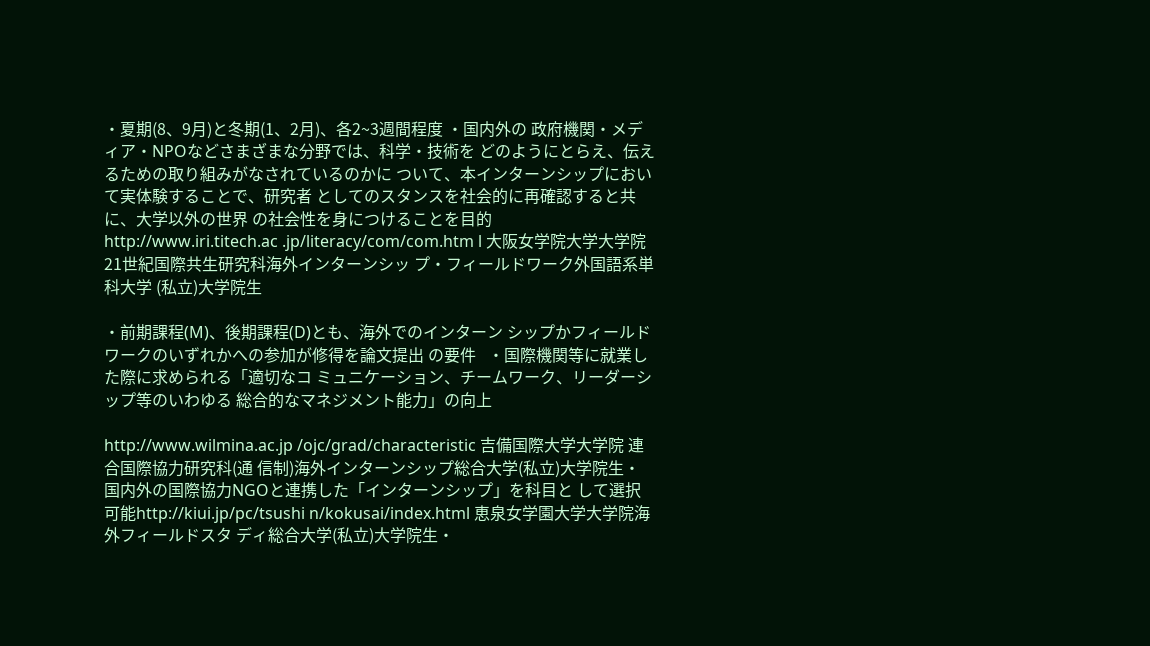・夏期(8、9月)と冬期(1、2月)、各2~3週間程度 ・国内外の 政府機関・メディア・NPOなどさまざまな分野では、科学・技術を どのようにとらえ、伝えるための取り組みがなされているのかに ついて、本インターンシップにおいて実体験することで、研究者 としてのスタンスを社会的に再確認すると共に、大学以外の世界 の社会性を身につけることを目的 http://www.iri.titech.ac .jp/literacy/com/com.htm l 大阪女学院大学大学院 21世紀国際共生研究科海外インターンシッ プ・フィールドワーク外国語系単科大学 (私立)大学院生

・前期課程(M)、後期課程(D)とも、海外でのインターン シップかフィールドワークのいずれかへの参加が修得を論文提出 の要件   ・国際機関等に就業した際に求められる「適切なコ ミュニケーション、チームワーク、リーダーシップ等のいわゆる 総合的なマネジメント能力」の向上

http://www.wilmina.ac.jp /ojc/grad/characteristic 吉備国際大学大学院 連合国際協力研究科(通 信制)海外インターンシップ総合大学(私立)大学院生・国内外の国際協力NGOと連携した「インターンシップ」を科目と して選択可能http://kiui.jp/pc/tsushi n/kokusai/index.html 恵泉女学園大学大学院海外フィールドスタ ディ総合大学(私立)大学院生・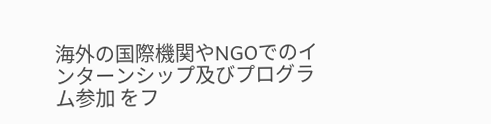海外の国際機関やNGOでのインターンシップ及びプログラム参加 をフ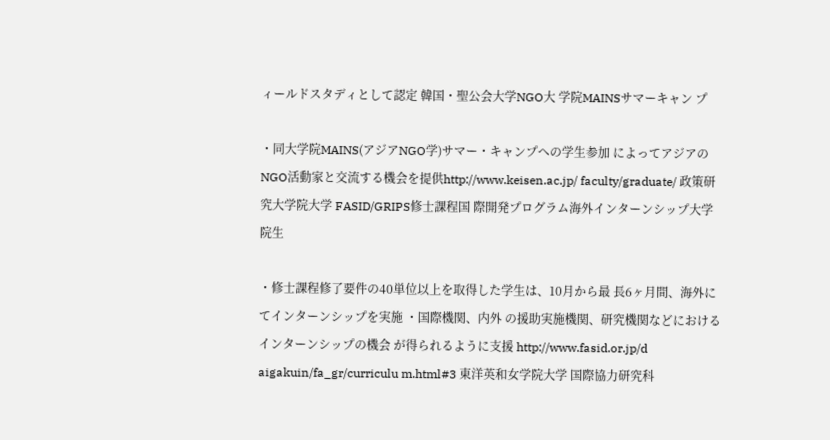ィールドスタディとして認定 韓国・聖公会大学NGO大 学院MAINSサマーキャン プ

・同大学院MAINS(アジアNGO学)サマー・キャンプへの学生参加 によってアジアのNGO活動家と交流する機会を提供http://www.keisen.ac.jp/ faculty/graduate/ 政策研究大学院大学 FASID/GRIPS修士課程国 際開発プログラム海外インターンシップ大学院生

・修士課程修了要件の40単位以上を取得した学生は、10月から最 長6ヶ月間、海外にてインターンシップを実施 ・国際機関、内外 の援助実施機関、研究機関などにおけるインターンシップの機会 が得られるように支援 http://www.fasid.or.jp/d aigakuin/fa_gr/curriculu m.html#3 東洋英和女学院大学 国際協力研究科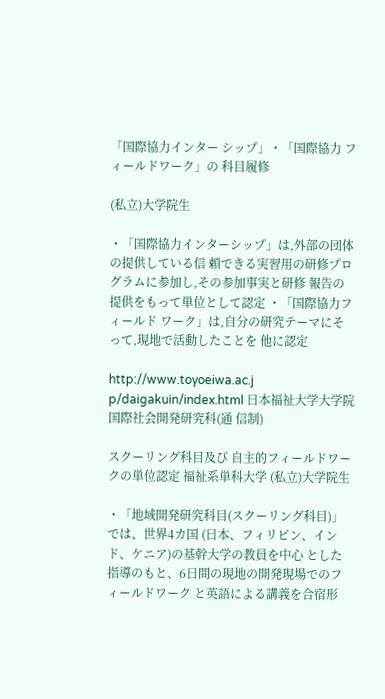「国際協力インター シップ」・「国際協力 フィールドワーク」の 科目履修

(私立)大学院生

・「国際協力インターシップ」は,外部の団体の提供している信 頼できる実習用の研修プログラムに参加し,その参加事実と研修 報告の提供をもって単位として認定 ・「国際協力フィールド ワーク」は,自分の研究テーマにそって,現地で活動したことを 他に認定

http://www.toyoeiwa.ac.j p/daigakuin/index.html 日本福祉大学大学院 国際社会開発研究科(通 信制)

スクーリング科目及び 自主的フィールドワー クの単位認定 福祉系単科大学 (私立)大学院生

・「地域開発研究科目(スクーリング科目)」では、世界4カ国 (日本、フィリピン、インド、ケニア)の基幹大学の教員を中心 とした指導のもと、6日間の現地の開発現場でのフィールドワーク と英語による講義を合宿形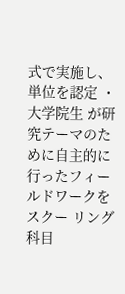式で実施し、単位を認定 ・大学院生 が研究テーマのために自主的に行ったフィールドワークをスクー リング科目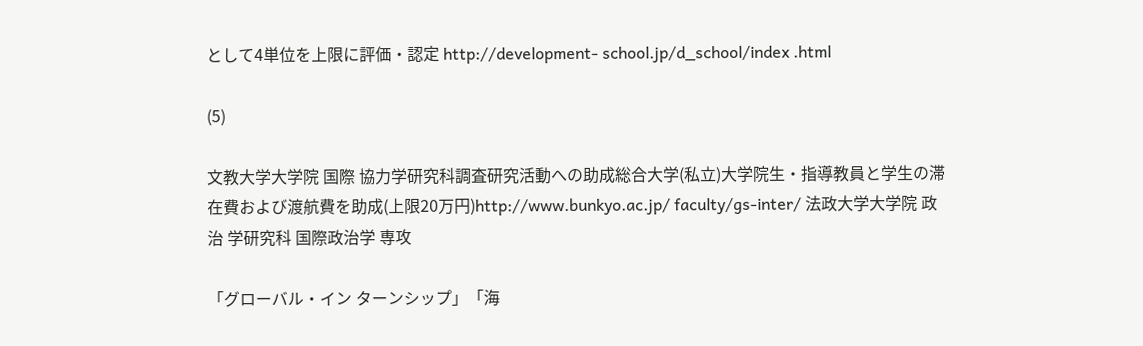として4単位を上限に評価・認定 http://development- school.jp/d_school/index .html

(5)

文教大学大学院 国際 協力学研究科調査研究活動への助成総合大学(私立)大学院生・指導教員と学生の滞在費および渡航費を助成(上限20万円)http://www.bunkyo.ac.jp/ faculty/gs-inter/ 法政大学大学院 政治 学研究科 国際政治学 専攻

「グローバル・イン ターンシップ」「海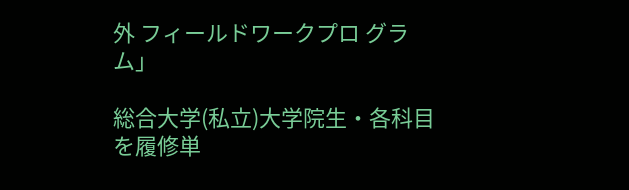外 フィールドワークプロ グラム」

総合大学(私立)大学院生・各科目を履修単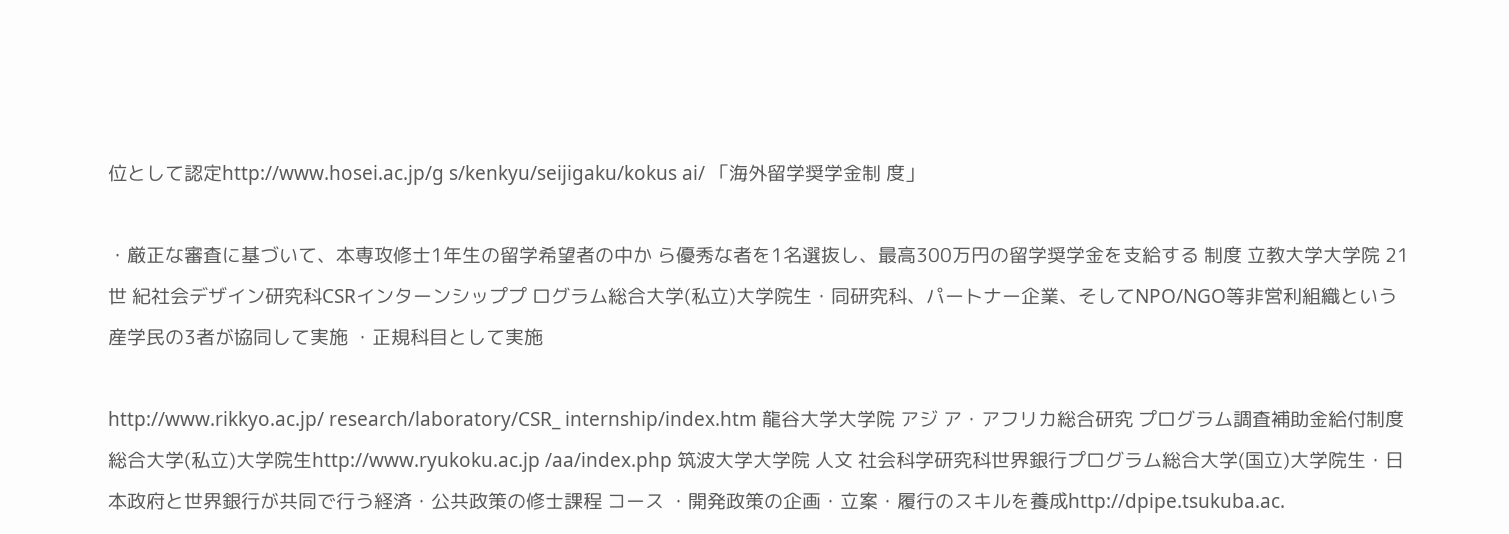位として認定http://www.hosei.ac.jp/g s/kenkyu/seijigaku/kokus ai/ 「海外留学奨学金制 度」

・厳正な審査に基づいて、本専攻修士1年生の留学希望者の中か ら優秀な者を1名選抜し、最高300万円の留学奨学金を支給する 制度 立教大学大学院 21世 紀社会デザイン研究科CSRインターンシッププ ログラム総合大学(私立)大学院生・同研究科、パートナー企業、そしてNPO/NGO等非営利組織という 産学民の3者が協同して実施 ・正規科目として実施

http://www.rikkyo.ac.jp/ research/laboratory/CSR_ internship/index.htm 龍谷大学大学院 アジ ア・アフリカ総合研究 プログラム調査補助金給付制度総合大学(私立)大学院生http://www.ryukoku.ac.jp /aa/index.php 筑波大学大学院 人文 社会科学研究科世界銀行プログラム総合大学(国立)大学院生・日本政府と世界銀行が共同で行う経済・公共政策の修士課程 コース ・開発政策の企画・立案・履行のスキルを養成http://dpipe.tsukuba.ac.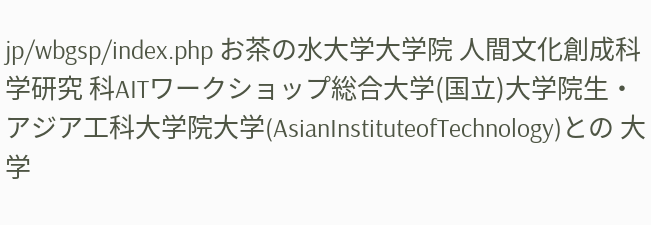jp/wbgsp/index.php お茶の水大学大学院 人間文化創成科学研究 科AITワークショップ総合大学(国立)大学院生・アジア工科大学院大学(AsianInstituteofTechnology)との 大学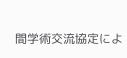間学術交流協定によ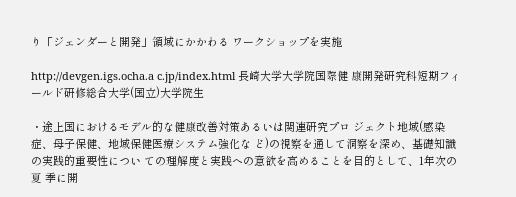り「ジェンダーと開発」領域にかかわる ワークショップを実施

http://devgen.igs.ocha.a c.jp/index.html 長崎大学大学院国際健 康開発研究科短期フィールド研修総合大学(国立)大学院生

・途上国におけるモデル的な健康改善対策あるいは関連研究プロ ジェクト地域(感染症、母子保健、地域保健医療システム強化な ど)の視察を通して洞察を深め、基礎知識の実践的重要性につい ての理解度と実践への意欲を高めることを目的として、1年次の夏 季に開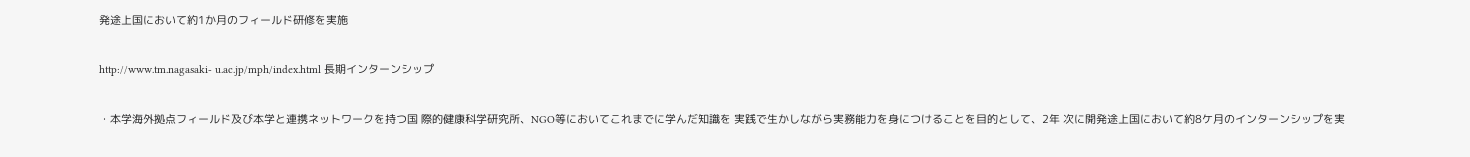発途上国において約1か月のフィールド研修を実施

http://www.tm.nagasaki- u.ac.jp/mph/index.html 長期インターンシップ

・本学海外拠点フィールド及び本学と連携ネットワークを持つ国 際的健康科学研究所、NGO等においてこれまでに学んだ知識を 実践で生かしながら実務能力を身につけることを目的として、2年 次に開発途上国において約8ケ月のインターンシップを実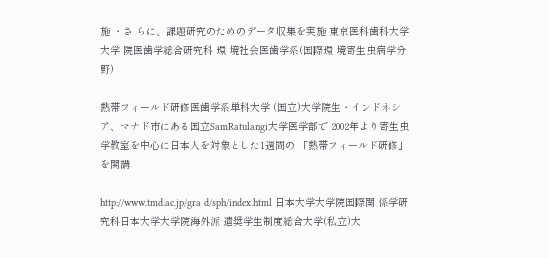施 ・さ らに、課題研究のためのデータ収集を実施 東京医科歯科大学大学 院医歯学総合研究科 環 境社会医歯学系(国際環 境寄生虫病学分野)

熱帯フィールド研修医歯学系単科大学 (国立)大学院生・インドネシア、マナド市にある国立SamRatulangi大学医学部で 2002年より寄生虫学教室を中心に日本人を対象とした1週間の 「熱帯フィールド研修」を開講

http://www.tmd.ac.jp/gra d/sph/index.html 日本大学大学院国際関 係学研究科日本大学大学院海外派 遣奨学生制度総合大学(私立)大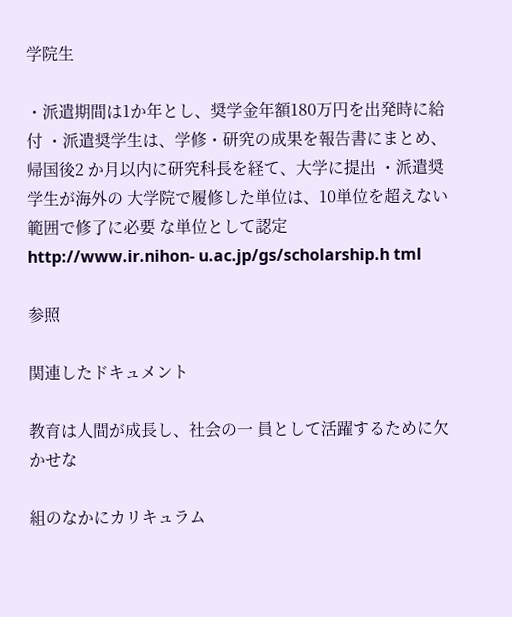学院生

・派遣期間は1か年とし、奨学金年額180万円を出発時に給付 ・派遣奨学生は、学修・研究の成果を報告書にまとめ、帰国後2 か月以内に研究科長を経て、大学に提出 ・派遣奨学生が海外の 大学院で履修した単位は、10単位を超えない範囲で修了に必要 な単位として認定 http://www.ir.nihon- u.ac.jp/gs/scholarship.h tml

参照

関連したドキュメント

教育は人間が成長し、社会の一 員として活躍するために欠かせな

組のなかにカリキュラム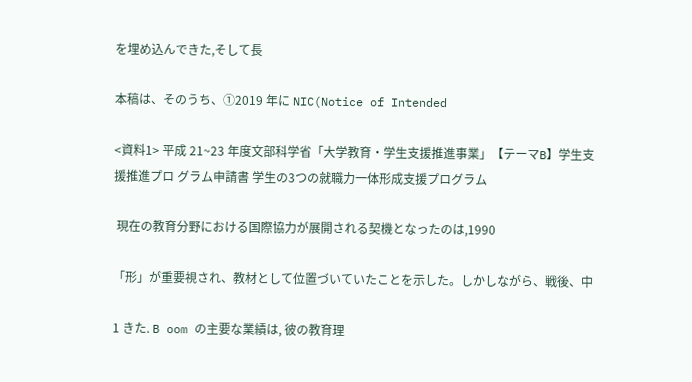を埋め込んできた,そして長

本稿は、そのうち、①2019 年に NIC(Notice of Intended

<資料1> 平成 21~23 年度文部科学省「大学教育・学生支援推進事業」【テーマB】学生支援推進プロ グラム申請書 学生の3つの就職力一体形成支援プログラム

 現在の教育分野における国際協力が展開される契機となったのは,1990

「形」が重要視され、教材として位置づいていたことを示した。しかしながら、戦後、中

1 きた. B oom の主要な業績は, 彼の教育理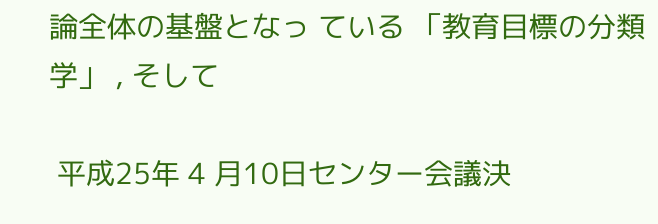論全体の基盤となっ ている 「教育目標の分類学」 , そして

 平成25年 4 月10日センター会議決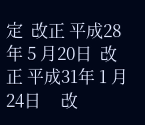定  改正 平成28年 5 月20日  改正 平成31年 1 月24日     改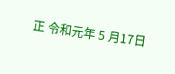正 令和元年 5 月17日